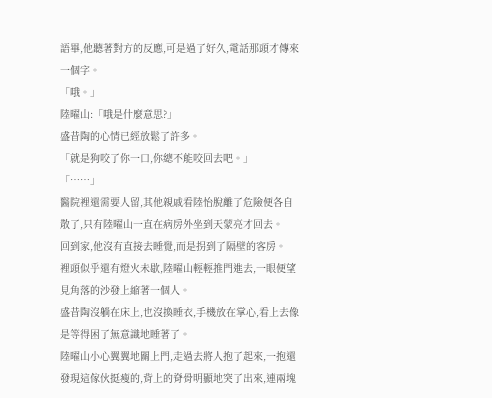語畢,他聽著對方的反應,可是過了好久,電話那頭才傳來一個字。
「哦。」
陸曜山:「哦是什麼意思?」
盛昔陶的心情已經放鬆了許多。
「就是狗咬了你一口,你總不能咬回去吧。」
「……」
醫院裡還需要人留,其他親戚看陸怡脫離了危險便各自散了,只有陸曜山一直在病房外坐到天蒙亮才回去。
回到家,他沒有直接去睡覺,而是拐到了隔壁的客房。
裡頭似乎還有燈火未歇,陸曜山輕輕推門進去,一眼便望見角落的沙發上縮著一個人。
盛昔陶沒躺在床上,也沒換睡衣,手機放在掌心,看上去像是等得困了無意識地睡著了。
陸曜山小心翼翼地關上門,走過去將人抱了起來,一抱還發現這傢伙挺瘦的,背上的脊骨明顯地突了出來,連兩塊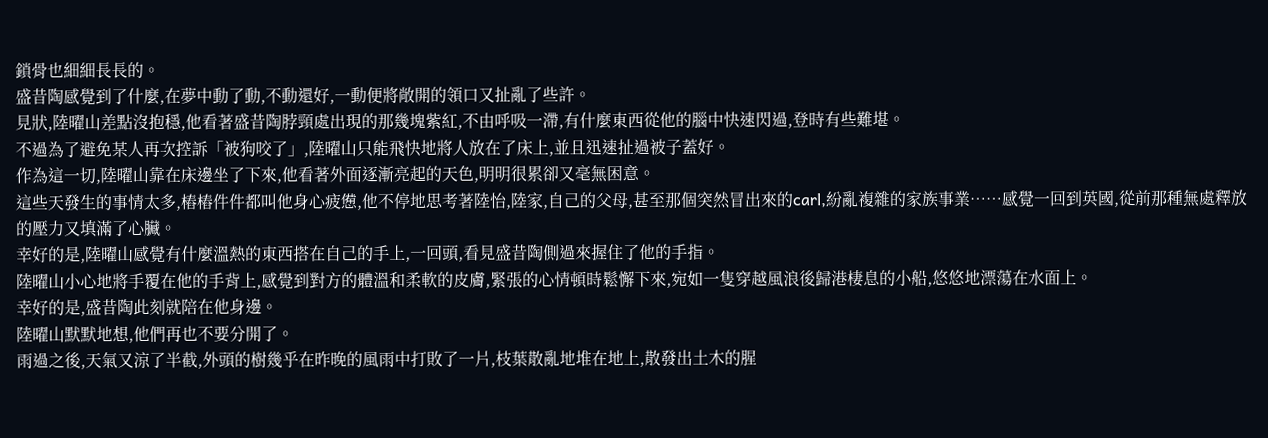鎖骨也細細長長的。
盛昔陶感覺到了什麼,在夢中動了動,不動還好,一動便將敞開的領口又扯亂了些許。
見狀,陸曜山差點沒抱穩,他看著盛昔陶脖頸處出現的那幾塊紫紅,不由呼吸一滯,有什麼東西從他的腦中快速閃過,登時有些難堪。
不過為了避免某人再次控訴「被狗咬了」,陸曜山只能飛快地將人放在了床上,並且迅速扯過被子蓋好。
作為這一切,陸曜山靠在床邊坐了下來,他看著外面逐漸亮起的天色,明明很累卻又毫無困意。
這些天發生的事情太多,樁樁件件都叫他身心疲憊,他不停地思考著陸怡,陸家,自己的父母,甚至那個突然冒出來的carl,紛亂複雜的家族事業……感覺一回到英國,從前那種無處釋放的壓力又填滿了心臟。
幸好的是,陸曜山感覺有什麼溫熱的東西搭在自己的手上,一回頭,看見盛昔陶側過來握住了他的手指。
陸曜山小心地將手覆在他的手背上,感覺到對方的體溫和柔軟的皮膚,緊張的心情頓時鬆懈下來,宛如一隻穿越風浪後歸港棲息的小船,悠悠地漂蕩在水面上。
幸好的是,盛昔陶此刻就陪在他身邊。
陸曜山默默地想,他們再也不要分開了。
雨過之後,天氣又涼了半截,外頭的樹幾乎在昨晚的風雨中打敗了一片,枝葉散亂地堆在地上,散發出土木的腥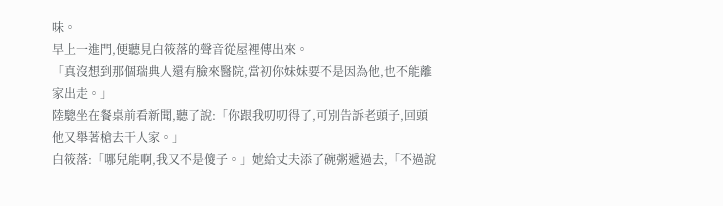味。
早上一進門,便聽見白筱落的聲音從屋裡傳出來。
「真沒想到那個瑞典人還有臉來醫院,當初你妹妹要不是因為他,也不能離家出走。」
陸驄坐在餐桌前看新聞,聽了說:「你跟我叨叨得了,可別告訴老頭子,回頭他又舉著槍去干人家。」
白筱落:「哪兒能啊,我又不是傻子。」她給丈夫添了碗粥遞過去,「不過說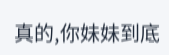真的,你妹妹到底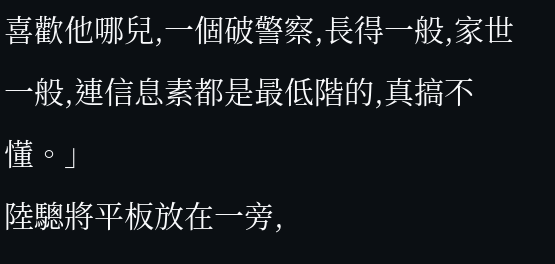喜歡他哪兒,一個破警察,長得一般,家世一般,連信息素都是最低階的,真搞不懂。」
陸驄將平板放在一旁,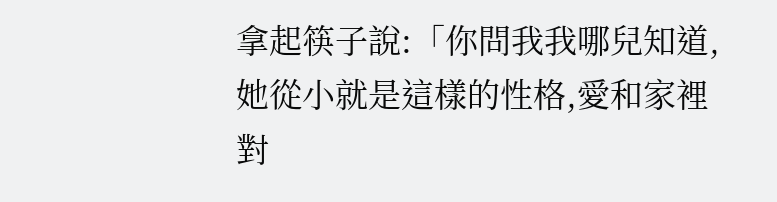拿起筷子說:「你問我我哪兒知道,她從小就是這樣的性格,愛和家裡對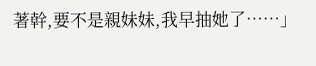著幹,要不是親妹妹,我早抽她了……」